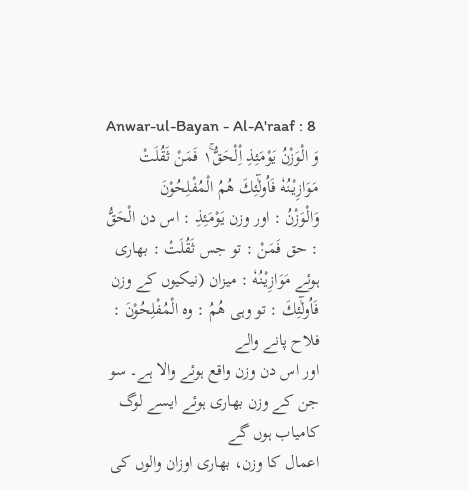Anwar-ul-Bayan - Al-A'raaf : 8
وَ الْوَزْنُ یَوْمَئِذِ اِ۟لْحَقُّ١ۚ فَمَنْ ثَقُلَتْ مَوَازِیْنُهٗ فَاُولٰٓئِكَ هُمُ الْمُفْلِحُوْنَ
وَالْوَزْنُ : اور وزن يَوْمَئِذِ : اس دن الْحَقُّ : حق فَمَنْ : تو جس ثَقُلَتْ : بھاری ہوئے مَوَازِيْنُهٗ : میزان (نیکیوں کے وزن فَاُولٰٓئِكَ : تو وہی هُمُ : وہ الْمُفْلِحُوْنَ : فلاح پانے والے
اور اس دن وزن واقع ہوئے والا ہے۔ سو جن کے وزن بھاری ہوئے ایسے لوگ کامیاب ہوں گے
اعمال کا وزن، بھاری اوزان والوں کی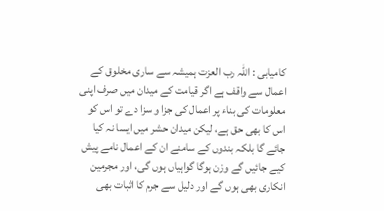کامیابی : اللہ رب العزت ہمیشہ سے ساری مخلوق کے اعمال سے واقف ہے اگر قیامت کے میدان میں صرف اپنی معلومات کی بناء پر اعمال کی جزا و سزا دے تو اس کو اس کا بھی حق ہے، لیکن میدان حشر میں ایسا نہ کیا جائے گا بلکہ بندوں کے سامنے ان کے اعمال نامے پیش کیے جائیں گے وزن ہوگا گواہیاں ہوں گی، اور مجرمین انکاری بھی ہوں گے اور دلیل سے جرم کا اثبات بھی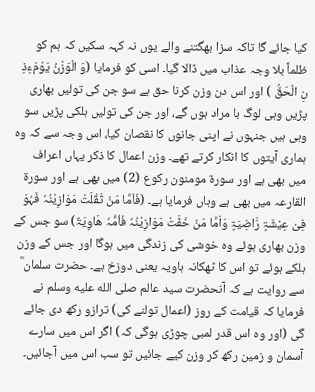کیا جائے گا تاکہ سزا بھگتنے والے یوں نہ کہہ سکیں کہ ہم کو ظلماً بلا وجہ عذاب میں ڈالا گیا۔ اسی کو فرمایا (وَ الْوَزْنُ یَوْمَءِذِ نِ الْحَقُّ ) اور اس دن وزن کرنا حق ہے سو جن کی تولیں بھاری پڑیں وہی لوگ با مراد ہوں گے، اور جن کی تولیں ہلکی پڑیں سو وہی ہیں جنہوں نے اپنی جانوں کا نقصان کیا، اس وجہ سے کہ وہ ہماری آیتوں کا انکار کرتے تھے۔ وزن اعمال کا ذکر یہاں اعراف میں بھی ہے اور سورة مومنون رکوع (2) میں بھی ہے اور سورة القارعہ میں بھی ہے وہاں فرمایا ہے۔ (فَاَمَّا مَنْ ثَقُلَتْ مَوَازِیْنُہٗ فَہُوَ فِیْ عِیْشَۃٍ رَّاضِیَۃٍ وَاَمَّا مَنْ خَفَّتْ مَوَازِیْنُہٗ فَاُمُّہٗ ھَاوِیَۃٌ) سو جس کے وزن بھاری ہوئے وہ خوشی کی زندگی میں ہوگا اور جس کے وزن ہلکے ہوئے تو اس کا ٹھکانہ ہاویہ یعنی دوزخ ہے۔ حضرت سلمان ؓ سے روایت ہے کہ آنحضرت سید عالم صلى الله عليه وسلم نے فرمایا کہ قیامت کے روز (اعمال تولنے کی) ترازو رکھ دی جائے گی (اور وہ اس قدر لمبی چوڑی ہوگی کہ) اگر اس میں سارے آسمان و زمین رکھ کر وزن کیے جائیں تو سب اس میں آجائیں۔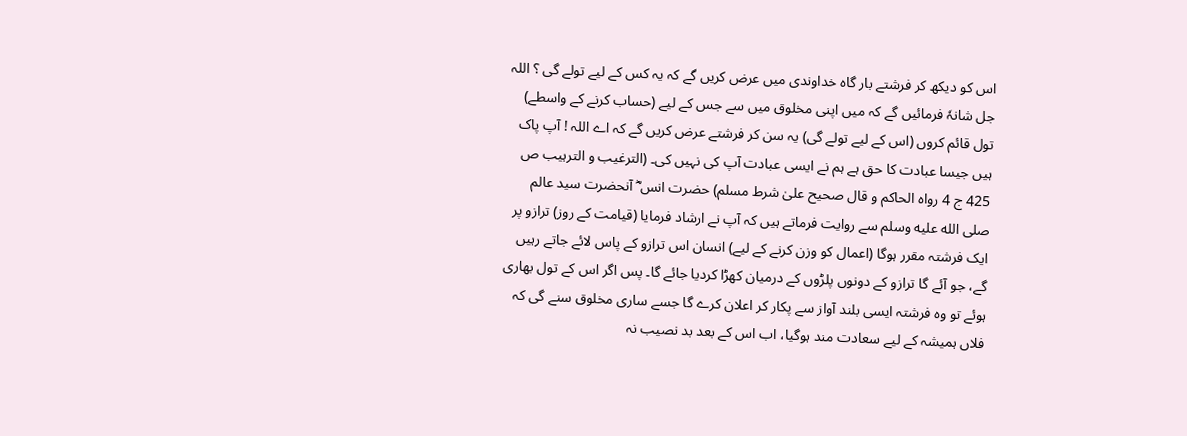اس کو دیکھ کر فرشتے بار گاہ خداوندی میں عرض کریں گے کہ یہ کس کے لیے تولے گی ؟ اللہ جل شانہٗ فرمائیں گے کہ میں اپنی مخلوق میں سے جس کے لیے (حساب کرنے کے واسطے) تول قائم کروں (اس کے لیے تولے گی) یہ سن کر فرشتے عرض کریں گے کہ اے اللہ ! آپ پاک ہیں جیسا عبادت کا حق ہے ہم نے ایسی عبادت آپ کی نہیں کی۔ (الترغیب و الترہیب ص 425 ج 4 رواہ الحاکم و قال صحیح علیٰ شرط مسلم) حضرت انس ؓ آنحضرت سید عالم صلى الله عليه وسلم سے روایت فرماتے ہیں کہ آپ نے ارشاد فرمایا (قیامت کے روز) ترازو پر ایک فرشتہ مقرر ہوگا (اعمال کو وزن کرنے کے لیے) انسان اس ترازو کے پاس لائے جاتے رہیں گے، جو آئے گا ترازو کے دونوں پلڑوں کے درمیان کھڑا کردیا جائے گا۔ پس اگر اس کے تول بھاری ہوئے تو وہ فرشتہ ایسی بلند آواز سے پکار کر اعلان کرے گا جسے ساری مخلوق سنے گی کہ فلاں ہمیشہ کے لیے سعادت مند ہوگیا، اب اس کے بعد بد نصیب نہ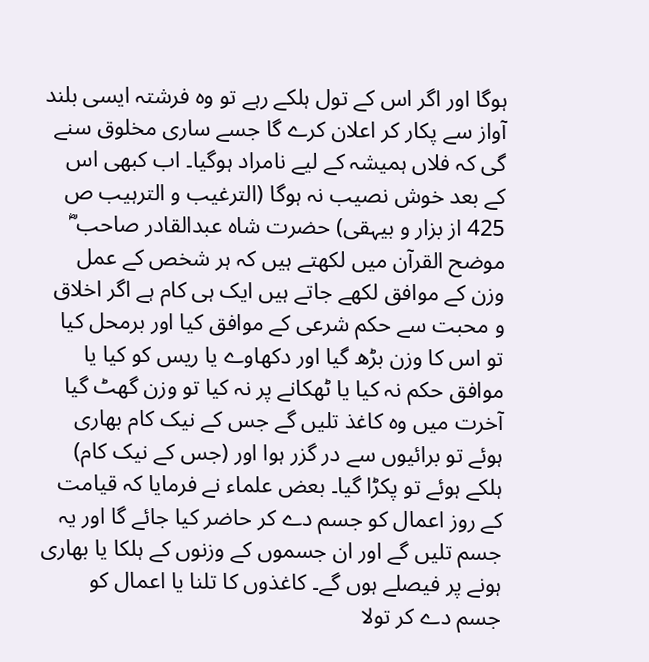ہوگا اور اگر اس کے تول ہلکے رہے تو وہ فرشتہ ایسی بلند آواز سے پکار کر اعلان کرے گا جسے ساری مخلوق سنے گی کہ فلاں ہمیشہ کے لیے نامراد ہوگیا۔ اب کبھی اس کے بعد خوش نصیب نہ ہوگا (الترغیب و الترہیب ص 425 از بزار و بیہقی) حضرت شاہ عبدالقادر صاحب ؓ موضح القرآن میں لکھتے ہیں کہ ہر شخص کے عمل وزن کے موافق لکھے جاتے ہیں ایک ہی کام ہے اگر اخلاق و محبت سے حکم شرعی کے موافق کیا اور برمحل کیا تو اس کا وزن بڑھ گیا اور دکھاوے یا ریس کو کیا یا موافق حکم نہ کیا یا ٹھکانے پر نہ کیا تو وزن گھٹ گیا آخرت میں وہ کاغذ تلیں گے جس کے نیک کام بھاری ہوئے تو برائیوں سے در گزر ہوا اور (جس کے نیک کام) ہلکے ہوئے تو پکڑا گیا۔ بعض علماء نے فرمایا کہ قیامت کے روز اعمال کو جسم دے کر حاضر کیا جائے گا اور یہ جسم تلیں گے اور ان جسموں کے وزنوں کے ہلکا یا بھاری ہونے پر فیصلے ہوں گے۔ کاغذوں کا تلنا یا اعمال کو جسم دے کر تولا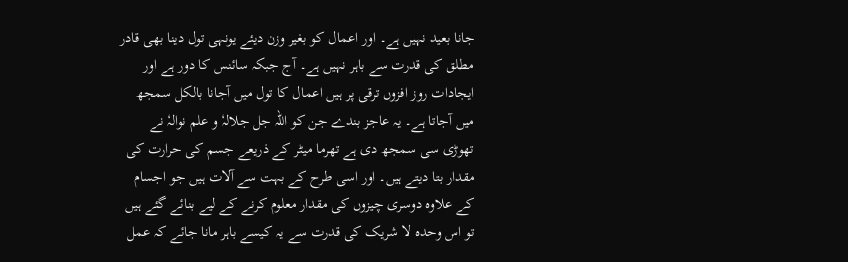جانا بعید نہیں ہے۔ اور اعمال کو بغیر وزن دیئے یونہی تول دینا بھی قادر مطلق کی قدرت سے باہر نہیں ہے۔ آج جبکہ سائنس کا دور ہے اور ایجادات روز افزوں ترقی پر ہیں اعمال کا تول میں آجانا بالکل سمجھ میں آجاتا ہے۔ یہ عاجز بندے جن کو اللہ جل جلالہٗ و علم نوالہٗ نے تھوڑی سی سمجھ دی ہے تھرما میٹر کے ذریعے جسم کی حرارت کی مقدار بتا دیتے ہیں۔ اور اسی طرح کے بہت سے آلات ہیں جو اجسام کے علاوہ دوسری چیزوں کی مقدار معلوم کرنے کے لیے بنائے گئے ہیں تو اس وحدہ لا شریک کی قدرت سے یہ کیسے باہر مانا جائے کہ عمل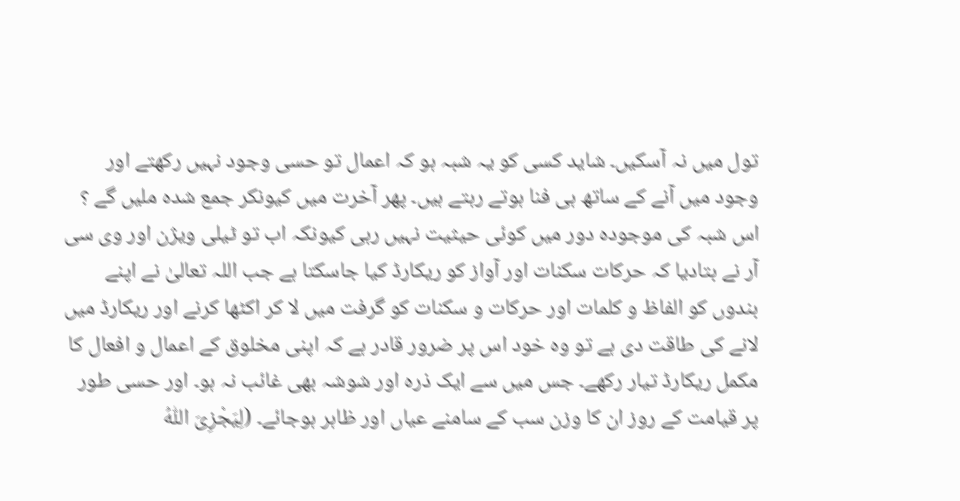تول میں نہ آسکیں۔ شاید کسی کو یہ شبہ ہو کہ اعمال تو حسی وجود نہیں رکھتے اور وجود میں آنے کے ساتھ ہی فنا ہوتے رہتے ہیں۔ پھر آخرت میں کیونکر جمع شدہ ملیں گے ؟ اس شبہ کی موجودہ دور میں کوئی حیثیت نہیں رہی کیونکہ اب تو ٹیلی ویژن اور وی سی آر نے بتادیا کہ حرکات سکنات اور آواز کو ریکارڈ کیا جاسکتا ہے جب اللہ تعالیٰ نے اپنے بندوں کو الفاظ و کلمات اور حرکات و سکنات کو گرفت میں لا کر اکٹھا کرنے اور ریکارڈ میں لانے کی طاقت دی ہے تو وہ خود اس پر ضرور قادر ہے کہ اپنی مخلوق کے اعمال و افعال کا مکمل ریکارڈ تیار رکھے۔ جس میں سے ایک ذرہ اور شوشہ بھی غائب نہ ہو۔ اور حسی طور پر قیامت کے روز ان کا وزن سب کے سامنے عیاں اور ظاہر ہوجائے۔ (لِیَجْزِیَ اللّٰہُ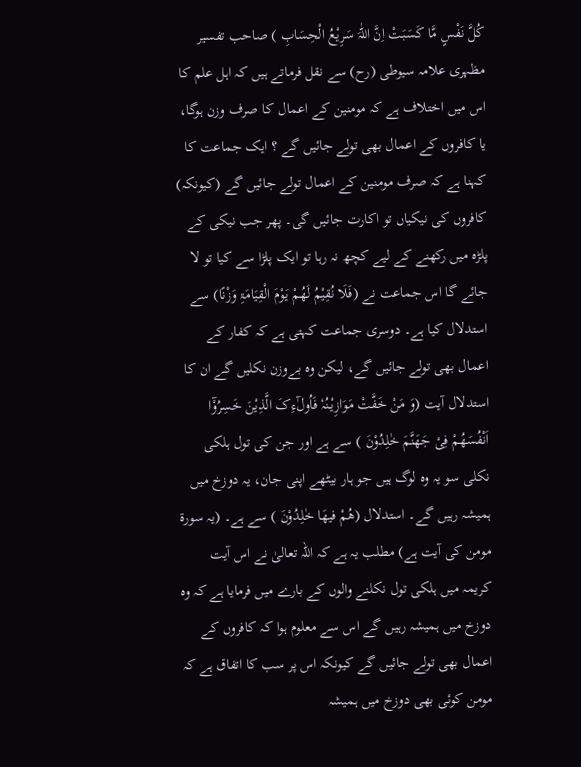کُلَّ نَفْسٍ مَّا کَسَبَتْ اِنَّ اللّٰہَ سَرِیْعُ الْحِسَابِ ) صاحب تفسیر مظہری علامہ سیوطی (رح) سے نقل فرماتے ہیں کہ اہل علم کا اس میں اختلاف ہے کہ مومنین کے اعمال کا صرف وزن ہوگا، یا کافروں کے اعمال بھی تولے جائیں گے ؟ ایک جماعت کا کہنا ہے کہ صرف مومنین کے اعمال تولے جائیں گے (کیونکہ) کافروں کی نیکیاں تو اکارت جائیں گی۔ پھر جب نیکی کے پلڑہ میں رکھنے کے لیے کچھ نہ رہا تو ایک پلڑا سے کیا تو لا جائے گا اس جماعت نے (فَلَا نُقِیْمُ لَھُمْ یَوْمَ الْقِیَامَۃِ وَزْنًا) سے استدلال کیا ہے۔ دوسری جماعت کہتی ہے کہ کفار کے اعمال بھی تولے جائیں گے، لیکن وہ بےوزن نکلیں گے ان کا استدلال آیت (وَ مَنْ خَفَّتْ مَوَازِیْنُہٗ فَاُولٰٓءِکَ الَّذِیْنَ خَسِرُوْٓا اَنْفُسَھُمْ فِیْ جَھَنَّمَ خٰلِدُوْنَ ) سے ہے اور جن کی تول ہلکی نکلی سو یہ وہ لوگ ہیں جو ہار بیٹھے اپنی جان، یہ دوزخ میں ہمیشہ رہیں گے۔ استدلال (ھُمْ فیھَا خٰلِدُوْنَ ) سے ہے۔ (یہ سورة مومن کی آیت ہے) مطلب یہ ہے کہ اللہ تعالیٰ نے اس آیت کریمہ میں ہلکی تول نکلنے والوں کے بارے میں فرمایا ہے کہ وہ دوزخ میں ہمیشہ رہیں گے اس سے معلوم ہوا کہ کافروں کے اعمال بھی تولے جائیں گے کیونکہ اس پر سب کا اتفاق ہے کہ مومن کوئی بھی دوزخ میں ہمیشہ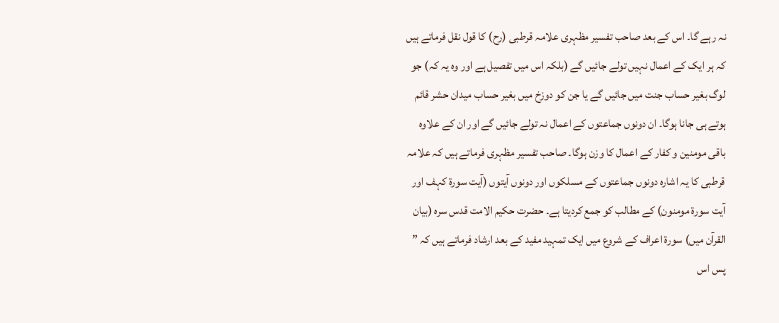نہ رہے گا۔ اس کے بعد صاحب تفسیر مظہری علامہ قرطبی (رح) کا قول نقل فرماتے ہیں کہ ہر ایک کے اعمال نہیں تولے جائیں گے (بلکہ اس میں تفصیل ہے اور وہ یہ کہ) جو لوگ بغیر حساب جنت میں جائیں گے یا جن کو دوزخ میں بغیر حساب میدان حشر قائم ہوتے ہی جانا ہوگا۔ ان دونوں جماعتوں کے اعمال نہ تولے جائیں گے اور ان کے علاوہ باقی مومنین و کفار کے اعمال کا وزن ہوگا۔ صاحب تفسیر مظہری فرماتے ہیں کہ علامہ قرطبی کا یہ اشارہ دونوں جماعتوں کے مسلکوں اور دونوں آیتوں (آیت سورة کہف اور آیت سورة مومنون) کے مطالب کو جمع کردیتا ہے۔ حضرت حکیم الامت قدس سرہ (بیان القرآن میں) سورة اعراف کے شروع میں ایک تمہید مفید کے بعد ارشاد فرماتے ہیں کہ ” پس اس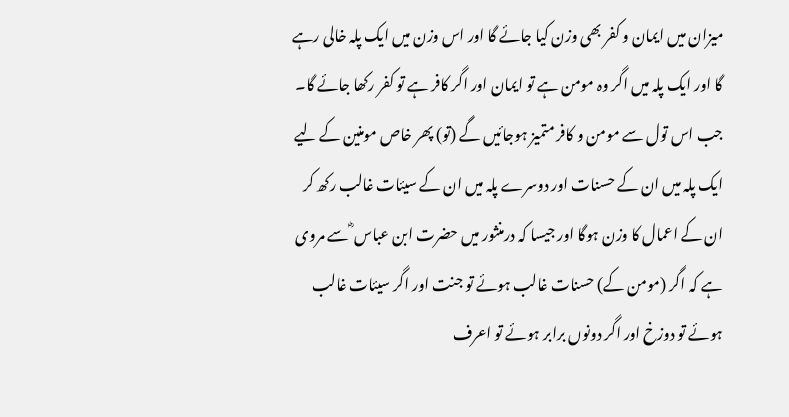میزان میں ایمان و کفر بھی وزن کیا جائے گا اور اس وزن میں ایک پلہ خالی رہے گا اور ایک پلہ میں اگر وہ مومن ہے تو ایمان اور اگر کافر ہے تو کفر رکھا جائے گا۔ جب اس تول سے مومن و کافر متمیز ہوجائیں گے (تو) پھر خاص مومنین کے لیے ایک پلہ میں ان کے حسنات اور دوسرے پلہ میں ان کے سیئات غالب رکھ کر ان کے اعمال کا وزن ہوگا اور جیسا کہ درمنثور میں حضرت ابن عباس ؓ سے مروی ہے کہ اگر (مومن کے) حسنات غالب ہوئے تو جنت اور اگر سیئات غالب ہوئے تو دوزخ اور اگر دونوں برابر ہوئے تو اعرف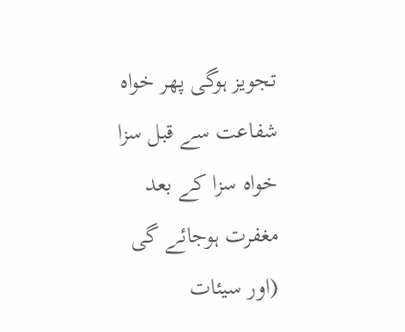تجویز ہوگی پھر خواہ شفاعت سے قبل سزا خواہ سزا کے بعد مغفرت ہوجائے گی (اور سیئات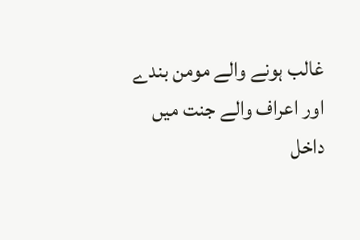غالب ہونے والے مومن بندے اور اعراف والے جنت میں داخل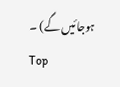ہوجائیں گے) ۔
Top